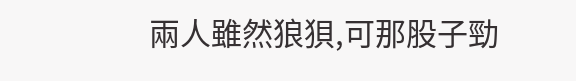兩人雖然狼狽,可那股子勁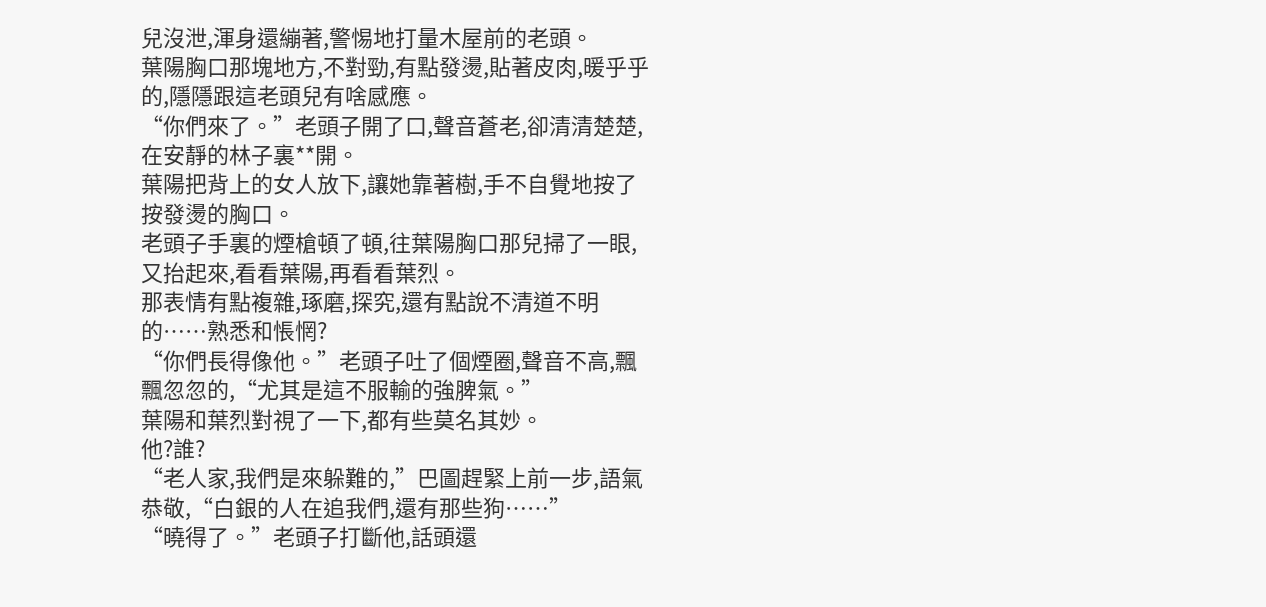兒沒泄,渾身還繃著,警惕地打量木屋前的老頭。
葉陽胸口那塊地方,不對勁,有點發燙,貼著皮肉,暖乎乎的,隱隱跟這老頭兒有啥感應。
“你們來了。”老頭子開了口,聲音蒼老,卻清清楚楚,在安靜的林子裏**開。
葉陽把背上的女人放下,讓她靠著樹,手不自覺地按了按發燙的胸口。
老頭子手裏的煙槍頓了頓,往葉陽胸口那兒掃了一眼,又抬起來,看看葉陽,再看看葉烈。
那表情有點複雜,琢磨,探究,還有點說不清道不明的……熟悉和悵惘?
“你們長得像他。”老頭子吐了個煙圈,聲音不高,飄飄忽忽的,“尤其是這不服輸的強脾氣。”
葉陽和葉烈對視了一下,都有些莫名其妙。
他?誰?
“老人家,我們是來躲難的,”巴圖趕緊上前一步,語氣恭敬,“白銀的人在追我們,還有那些狗……”
“曉得了。”老頭子打斷他,話頭還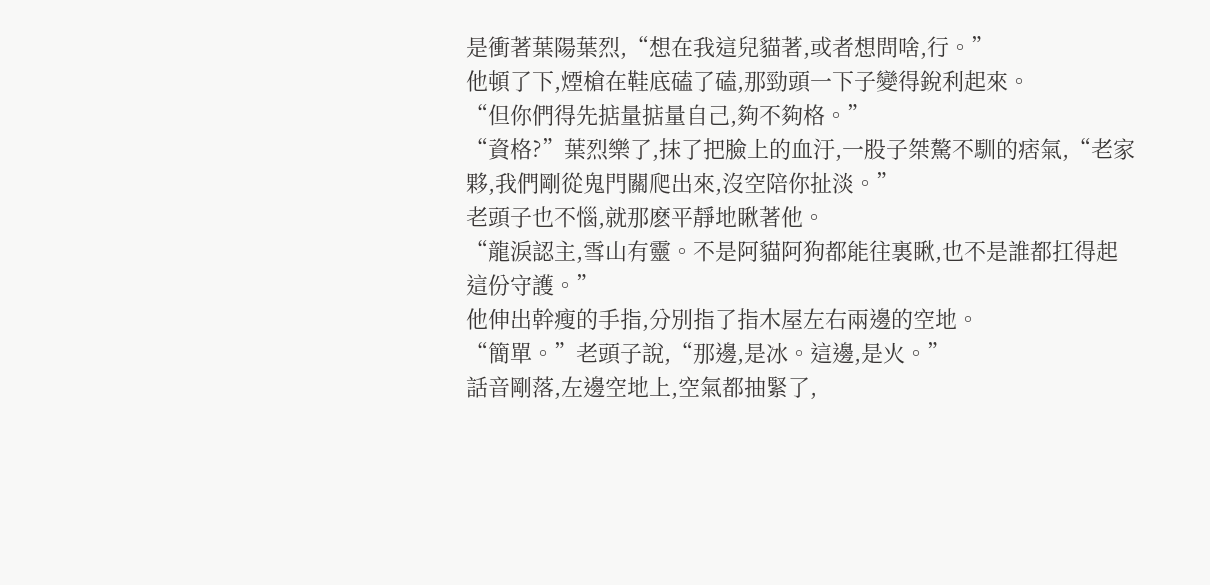是衝著葉陽葉烈,“想在我這兒貓著,或者想問啥,行。”
他頓了下,煙槍在鞋底磕了磕,那勁頭一下子變得銳利起來。
“但你們得先掂量掂量自己,夠不夠格。”
“資格?”葉烈樂了,抹了把臉上的血汙,一股子桀驁不馴的痞氣,“老家夥,我們剛從鬼門關爬出來,沒空陪你扯淡。”
老頭子也不惱,就那麽平靜地瞅著他。
“龍淚認主,雪山有靈。不是阿貓阿狗都能往裏瞅,也不是誰都扛得起這份守護。”
他伸出幹瘦的手指,分別指了指木屋左右兩邊的空地。
“簡單。”老頭子說,“那邊,是冰。這邊,是火。”
話音剛落,左邊空地上,空氣都抽緊了,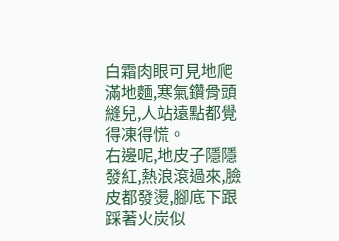白霜肉眼可見地爬滿地麵,寒氣鑽骨頭縫兒,人站遠點都覺得凍得慌。
右邊呢,地皮子隱隱發紅,熱浪滾過來,臉皮都發燙,腳底下跟踩著火炭似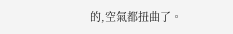的,空氣都扭曲了。